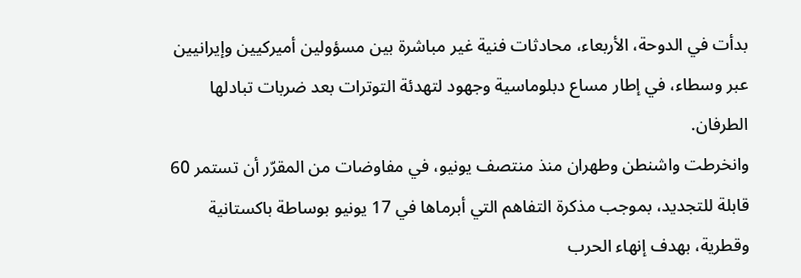بدأت في الدوحة، الأربعاء، محادثات فنية غير مباشرة بين مسؤولين أميركيين وإيرانيين عبر وسطاء، في إطار مساع دبلوماسية وجهود لتهدئة التوترات بعد ضربات تبادلها الطرفان.
وانخرطت واشنطن وطهران منذ منتصف يونيو، في مفاوضات من المقرّر أن تستمر 60 قابلة للتجديد، بموجب مذكرة التفاهم التي أبرماها في 17 يونيو بوساطة باكستانية وقطرية، بهدف إنهاء الحرب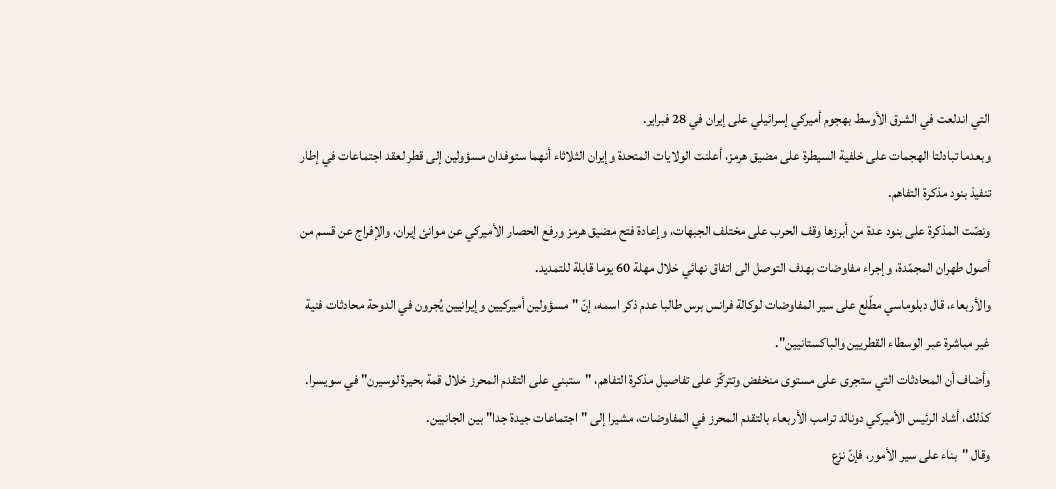التي اندلعت في الشرق الأوسط بهجوم أميركي إسرائيلي على إيران في 28 فبراير.
وبعدما تبادلتا الهجمات على خلفية السيطرة على مضيق هرمز، أعلنت الولايات المتحدة وإيران الثلاثاء أنهما ستوفدان مسؤولين إلى قطر لعقد اجتماعات في إطار تنفيذ بنود مذكرة التفاهم.
ونصّت المذكرة على بنود عدة من أبرزها وقف الحرب على مختلف الجبهات، وإعادة فتح مضيق هرمز ورفع الحصار الأميركي عن موانئ إيران، والإفراج عن قسم من أصول طهران المجمّدة، وإجراء مفاوضات بهدف التوصل الى اتفاق نهائي خلال مهلة 60 يوما قابلة للتمديد.
والأربعاء، قال دبلوماسي مطّلع على سير المفاوضات لوكالة فرانس برس طالبا عدم ذكر اسمه، إنّ "مسؤولين أميركيين وإيرانيين يُجرون في الدوحة محادثات فنية غير مباشرة عبر الوسطاء القطريين والباكستانيين".
وأضاف أن المحادثات التي ستجرى على مستوى منخفض وتتركّز على تفاصيل مذكرة التفاهم، "ستبني على التقدم المحرز خلال قمة بحيرة لوسيرن" في سويسرا.
كذلك، أشاد الرئيس الأميركي دونالد ترامب الأربعاء بالتقدم المحرز في المفاوضات، مشيرا إلى "اجتماعات جيدة جدا" بين الجانبين.
وقال "بناء على سير الأمور، فإنّ نزع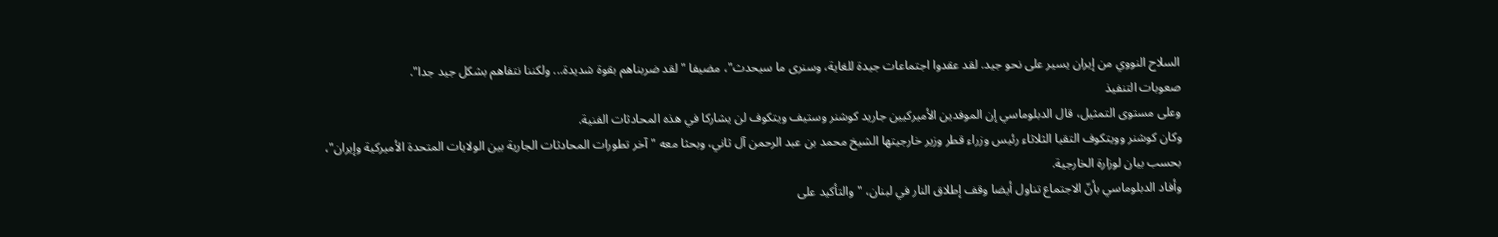السلاح النووي من إيران يسير على نحو جيد. لقد عقدوا اجتماعات جيدة للغاية، وسنرى ما سيحدث"، مضيفا "لقد ضربناهم بقوة شديدة... ولكننا نتفاهم بشكل جيد جدا".
صعوبات التنفيذ
وعلى مستوى التمثيل، قال الدبلوماسي إن الموفدين الأميركيين جاريد كوشنر وستيف ويتكوف لن يشاركا في هذه المحادثات الفنية.
وكان كوشنر وويتكوف التقيا الثلاثاء رئيس وزراء قطر وزير خارجيتها الشيخ محمد بن عبد الرحمن آل ثاني، وبحثا معه "آخر تطورات المحادثات الجارية بين الولايات المتحدة الأميركية وإيران"، بحسب بيان لوزارة الخارجية.
وأفاد الدبلوماسي بأنّ الاجتماع تناول أيضا وقف إطلاق النار في لبنان، "والتأكيد على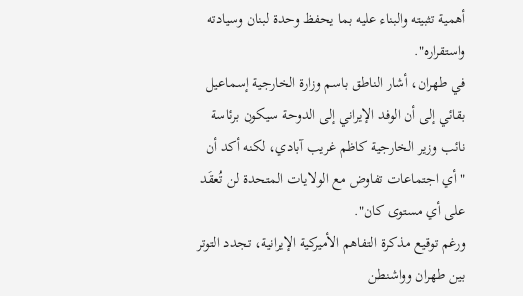أهمية تثبيته والبناء عليه بما يحفظ وحدة لبنان وسيادته واستقراره".
في طهران، أشار الناطق باسم وزارة الخارجية إسماعيل بقائي إلى أن الوفد الإيراني إلى الدوحة سيكون برئاسة نائب وزير الخارجية كاظم غريب آبادي، لكنه أكد أن "أي اجتماعات تفاوض مع الولايات المتحدة لن تُعقَد على أي مستوى كان".
ورغم توقيع مذكرة التفاهم الأميركية الإيرانية، تجدد التوتر بين طهران وواشنطن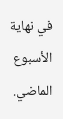في نهاية الأسبوع الماضي.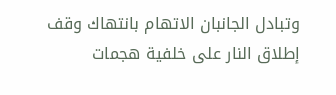وتبادل الجانبان الاتهام بانتهاك وقف إطلاق النار على خلفية هجمات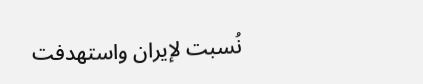نُسبت لإيران واستهدفت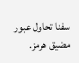سفنا تحاول عبور مضيق هرمز.